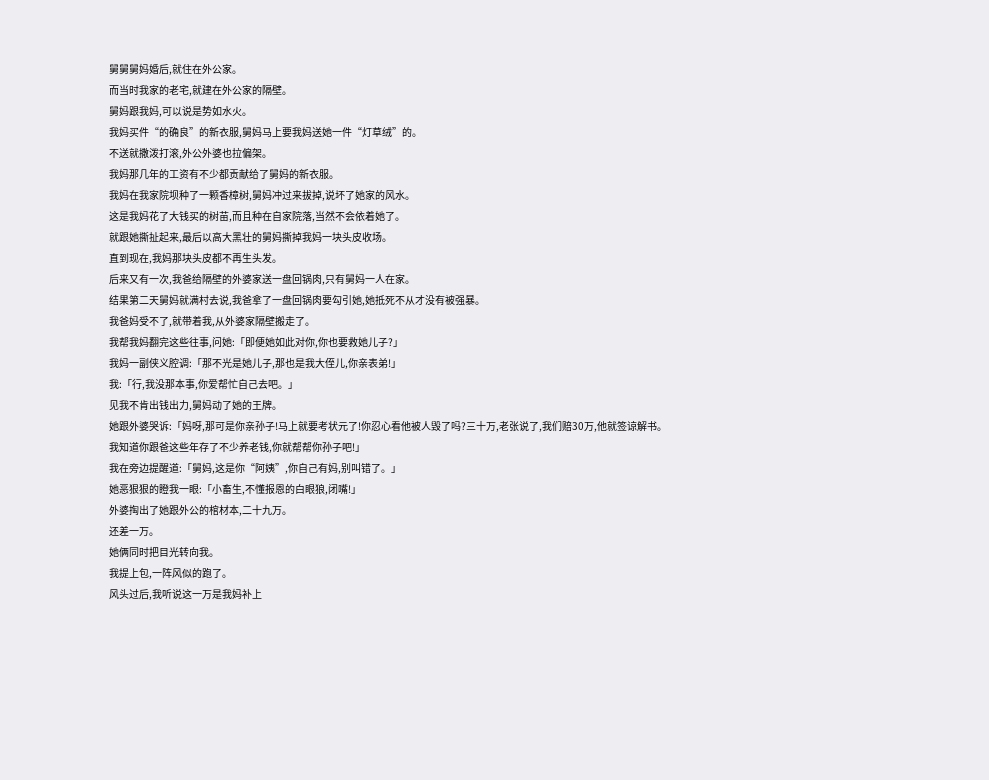舅舅舅妈婚后,就住在外公家。
而当时我家的老宅,就建在外公家的隔壁。
舅妈跟我妈,可以说是势如水火。
我妈买件“的确良”的新衣服,舅妈马上要我妈送她一件“灯草绒”的。
不送就撒泼打滚,外公外婆也拉偏架。
我妈那几年的工资有不少都贡献给了舅妈的新衣服。
我妈在我家院坝种了一颗香樟树,舅妈冲过来拔掉,说坏了她家的风水。
这是我妈花了大钱买的树苗,而且种在自家院落,当然不会依着她了。
就跟她撕扯起来,最后以高大黑壮的舅妈撕掉我妈一块头皮收场。
直到现在,我妈那块头皮都不再生头发。
后来又有一次,我爸给隔壁的外婆家送一盘回锅肉,只有舅妈一人在家。
结果第二天舅妈就满村去说,我爸拿了一盘回锅肉要勾引她,她抵死不从才没有被强暴。
我爸妈受不了,就带着我,从外婆家隔壁搬走了。
我帮我妈翻完这些往事,问她:「即便她如此对你,你也要救她儿子?」
我妈一副侠义腔调:「那不光是她儿子,那也是我大侄儿,你亲表弟!」
我:「行,我没那本事,你爱帮忙自己去吧。」
见我不肯出钱出力,舅妈动了她的王牌。
她跟外婆哭诉:「妈呀,那可是你亲孙子!马上就要考状元了!你忍心看他被人毁了吗?三十万,老张说了,我们赔30万,他就签谅解书。我知道你跟爸这些年存了不少养老钱,你就帮帮你孙子吧!」
我在旁边提醒道:「舅妈,这是你“阿姨”,你自己有妈,别叫错了。」
她恶狠狠的瞪我一眼:「小畜生,不懂报恩的白眼狼,闭嘴!」
外婆掏出了她跟外公的棺材本,二十九万。
还差一万。
她俩同时把目光转向我。
我提上包,一阵风似的跑了。
风头过后,我听说这一万是我妈补上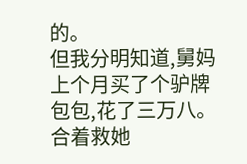的。
但我分明知道,舅妈上个月买了个驴牌包包,花了三万八。
合着救她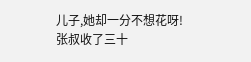儿子,她却一分不想花呀!
张叔收了三十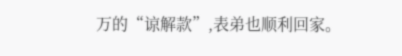万的“谅解款”,表弟也顺利回家。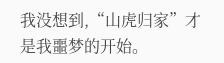我没想到,“山虎归家”才是我噩梦的开始。